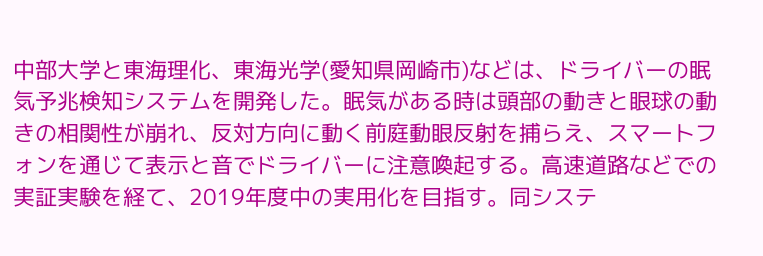中部大学と東海理化、東海光学(愛知県岡崎市)などは、ドライバーの眠気予兆検知システムを開発した。眠気がある時は頭部の動きと眼球の動きの相関性が崩れ、反対方向に動く前庭動眼反射を捕らえ、スマートフォンを通じて表示と音でドライバーに注意喚起する。高速道路などでの実証実験を経て、2019年度中の実用化を目指す。同システ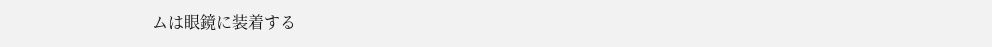ムは眼鏡に装着する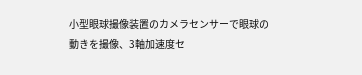小型眼球撮像装置のカメラセンサーで眼球の動きを撮像、3軸加速度セ